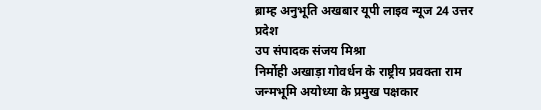ब्राम्ह अनुभूति अखबार यूपी लाइव न्यूज 24 उत्तर प्रदेश
उप संपादक संजय मिश्रा
निर्मोही अखाड़ा गोवर्धन के राष्ट्रीय प्रवक्ता राम जन्मभूमि अयोध्या के प्रमुख पक्षकार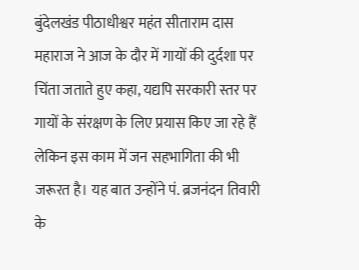बुंदेलखंड पीठाधीश्वर महंत सीताराम दास महाराज ने आज के दौर में गायों की दुर्दशा पर चिंता जताते हुए कहा, यद्यपि सरकारी स्तर पर गायों के संरक्षण के लिए प्रयास किए जा रहे हैं लेकिन इस काम में जन सहभागिता की भी जरूरत है। यह बात उन्होंने पं. ब्रजनंदन तिवारी के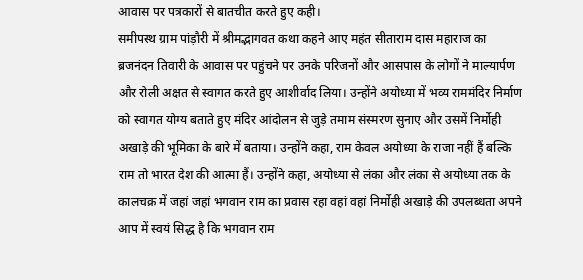आवास पर पत्रकारों से बातचीत करते हुए कही।
समीपस्थ ग्राम पांड़ौरी में श्रीमद्भागवत कथा कहने आए महंत सीताराम दास महाराज का ब्रजनंदन तिवारी के आवास पर पहुंचने पर उनके परिजनों और आसपास के लोगों ने माल्यार्पण और रोली अक्षत से स्वागत करते हुए आशीर्वाद लिया। उन्होंने अयोध्या में भव्य राममंदिर निर्माण को स्वागत योग्य बताते हुए मंदिर आंदोलन से जुड़े तमाम संस्मरण सुनाए और उसमें निर्मोही अखाड़े की भूमिका के बारे में बताया। उन्होंने कहा, राम केवल अयोध्या के राजा नहीं हैं बल्कि राम तो भारत देश की आत्मा हैं। उन्होंने कहा, अयोध्या से लंका और लंका से अयोध्या तक के कालचक्र में जहां जहां भगवान राम का प्रवास रहा वहां वहां निर्मोही अखाड़े की उपलब्धता अपने आप में स्वयं सिद्ध है कि भगवान राम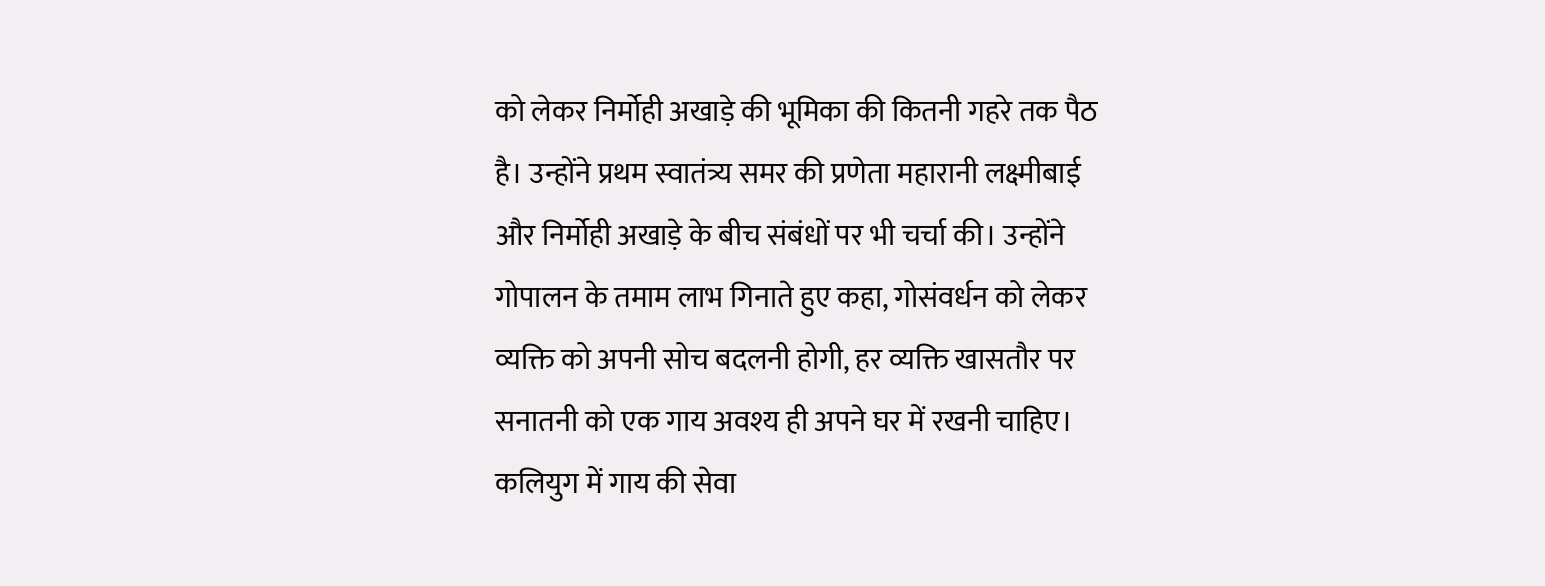को लेकर निर्मोही अखाड़े की भूमिका की कितनी गहरे तक पैठ है। उन्होंने प्रथम स्वातंत्र्य समर की प्रणेता महारानी लक्ष्मीबाई और निर्मोही अखाड़े के बीच संबंधों पर भी चर्चा की। उन्होंने गोपालन के तमाम लाभ गिनाते हुए कहा, गोसंवर्धन को लेकर व्यक्ति को अपनी सोच बदलनी होगी, हर व्यक्ति खासतौर पर सनातनी को एक गाय अवश्य ही अपने घर में रखनी चाहिए। कलियुग में गाय की सेवा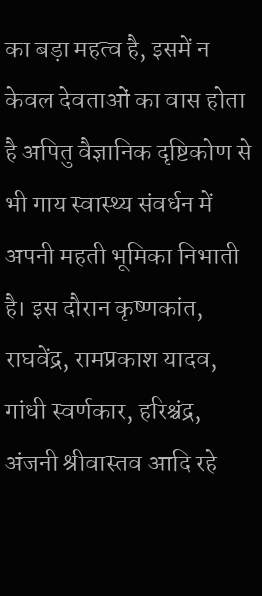का बड़ा महत्व है, इसमें न केवल देवताओं का वास होता है अपितु वैज्ञानिक दृष्टिकोण से भी गाय स्वास्थ्य संवर्धन में अपनी महती भूमिका निभाती है। इस दौरान कृष्णकांत, राघवेंद्र, रामप्रकाश यादव, गांधी स्वर्णकार, हरिश्चंद्र, अंजनी श्रीवास्तव आदि रहे